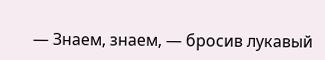— Знаем, знаем, — бросив лукавый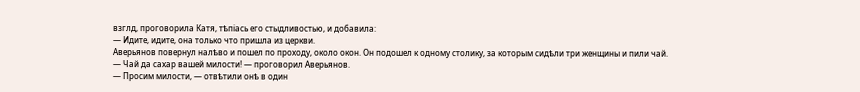взглд, проговорила Катя, тѣпіась его стыдливостью, и добавила:
— Идите, идите, она только что пришла из церкви.
Аверьянов повернул налѣво и пошел по проходу, около окон. Он подошел к одному столику, за которым сидѣли три женщины и пили чай.
— Чай да сахар вашей милости! — проговорил Аверьянов.
— Просим милости, — отвѣтили онѣ в один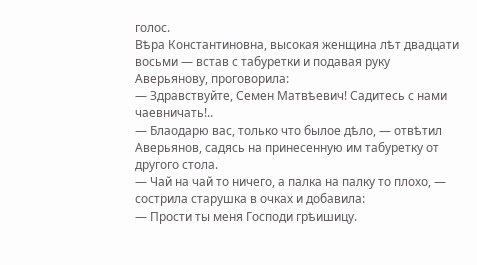голос.
Вѣра Константиновна, высокая женщина лѣт двадцати восьми — встав с табуретки и подавая руку Аверьянову, проговорила:
— Здравствуйте, Семен Матвѣевич! Садитесь с нами чаевничать!..
— Блаодарю вас, только что былое дѣло, — отвѣтил Аверьянов, садясь на принесенную им табуретку от другого стола.
— Чай на чай то ничего, а палка на палку то плохо, — сострила старушка в очках и добавила:
— Прости ты меня Господи грѣишицу.